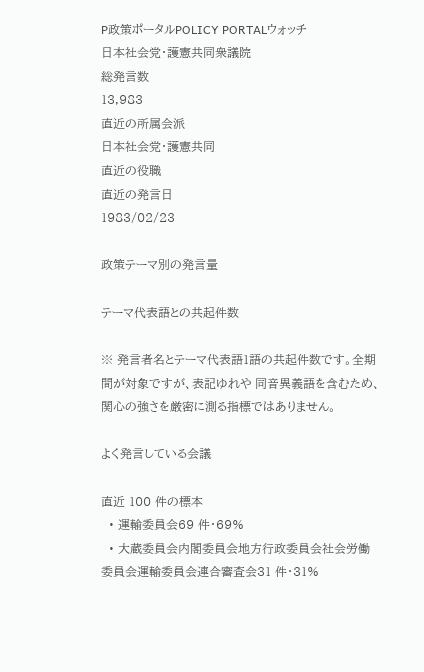P政策ポータルPOLICY PORTALウォッチ
日本社会党・護憲共同衆議院
総発言数
13,983
直近の所属会派
日本社会党・護憲共同
直近の役職
直近の発言日
1983/02/23

政策テーマ別の発言量

テーマ代表語との共起件数

※ 発言者名とテーマ代表語1語の共起件数です。全期間が対象ですが、表記ゆれや 同音異義語を含むため、関心の強さを厳密に測る指標ではありません。

よく発言している会議

直近 100 件の標本
  • 運輸委員会69 件・69%
  • 大蔵委員会内閣委員会地方行政委員会社会労働委員会運輸委員会連合審査会31 件・31%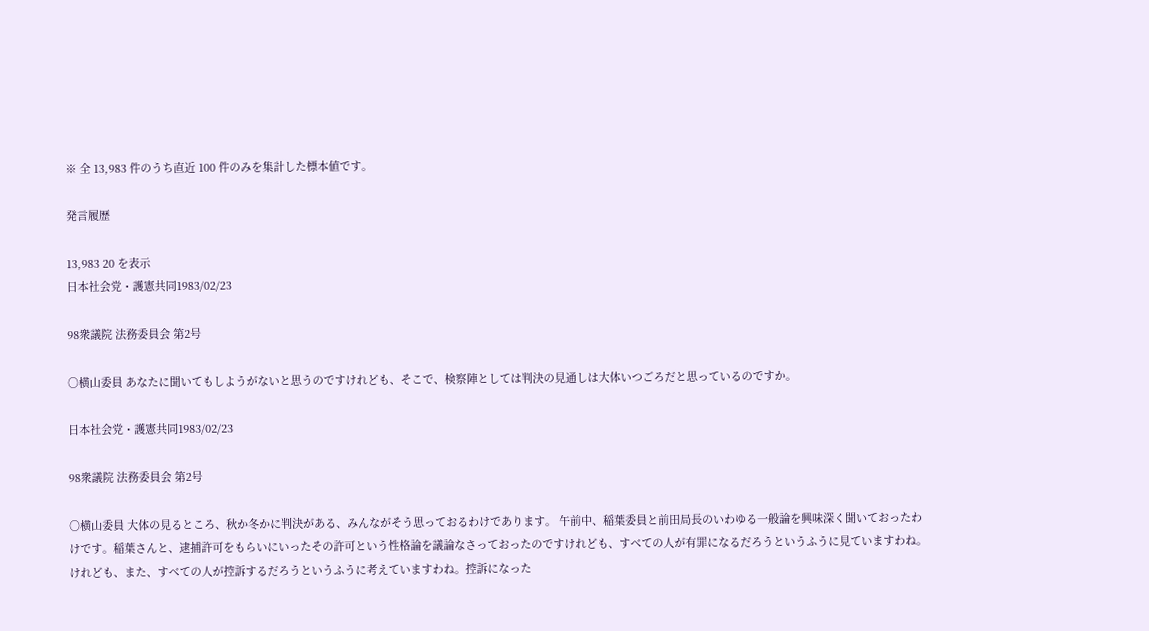※ 全 13,983 件のうち直近 100 件のみを集計した標本値です。

発言履歴

13,983 20 を表示
日本社会党・護憲共同1983/02/23

98衆議院 法務委員会 第2号

○横山委員 あなたに聞いてもしようがないと思うのですけれども、そこで、検察陣としては判決の見通しは大体いつごろだと思っているのですか。

日本社会党・護憲共同1983/02/23

98衆議院 法務委員会 第2号

○横山委員 大体の見るところ、秋か冬かに判決がある、みんながそう思っておるわけであります。 午前中、稲葉委員と前田局長のいわゆる一般論を興味深く聞いておったわけです。稲葉さんと、逮捕許可をもらいにいったその許可という性格論を議論なさっておったのですけれども、すべての人が有罪になるだろうというふうに見ていますわね。けれども、また、すべての人が控訴するだろうというふうに考えていますわね。控訴になった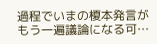過程でいまの榎本発言がもう一遍議論になる可…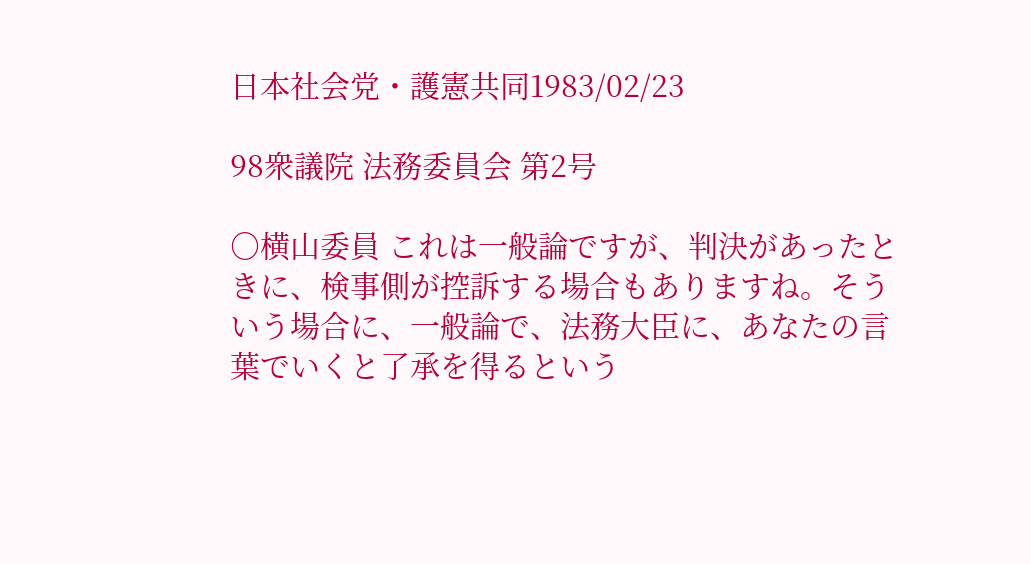日本社会党・護憲共同1983/02/23

98衆議院 法務委員会 第2号

○横山委員 これは一般論ですが、判決があったときに、検事側が控訴する場合もありますね。そういう場合に、一般論で、法務大臣に、あなたの言葉でいくと了承を得るという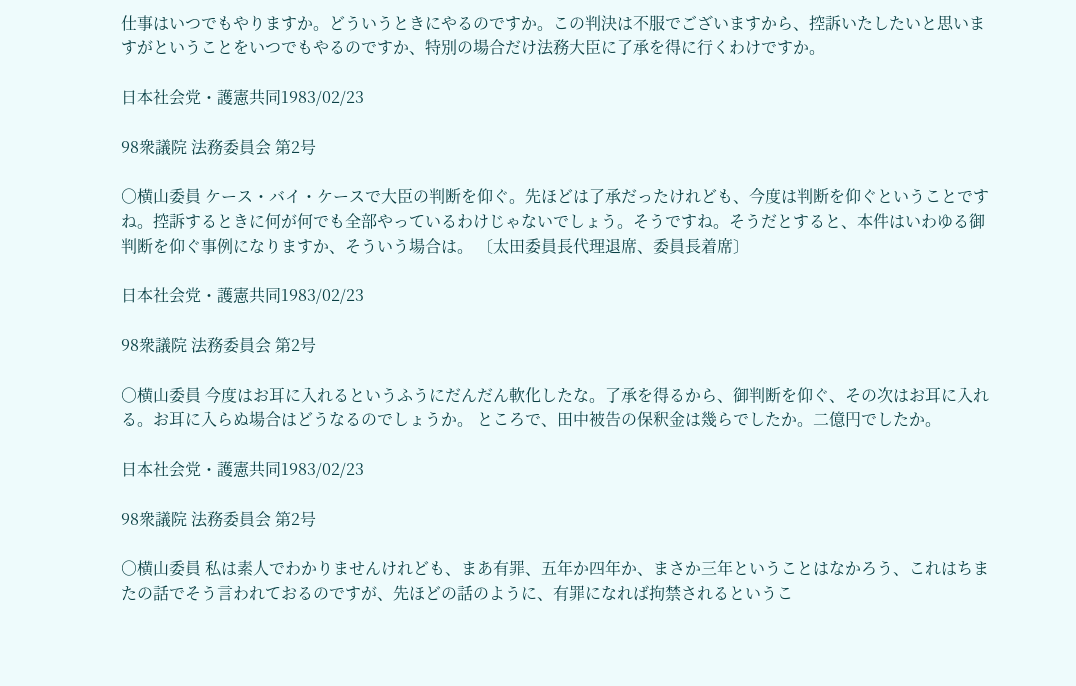仕事はいつでもやりますか。どういうときにやるのですか。この判決は不服でございますから、控訴いたしたいと思いますがということをいつでもやるのですか、特別の場合だけ法務大臣に了承を得に行くわけですか。

日本社会党・護憲共同1983/02/23

98衆議院 法務委員会 第2号

○横山委員 ケース・バイ・ケースで大臣の判断を仰ぐ。先ほどは了承だったけれども、今度は判断を仰ぐということですね。控訴するときに何が何でも全部やっているわけじゃないでしょう。そうですね。そうだとすると、本件はいわゆる御判断を仰ぐ事例になりますか、そういう場合は。 〔太田委員長代理退席、委員長着席〕

日本社会党・護憲共同1983/02/23

98衆議院 法務委員会 第2号

○横山委員 今度はお耳に入れるというふうにだんだん軟化したな。了承を得るから、御判断を仰ぐ、その次はお耳に入れる。お耳に入らぬ場合はどうなるのでしょうか。 ところで、田中被告の保釈金は幾らでしたか。二億円でしたか。

日本社会党・護憲共同1983/02/23

98衆議院 法務委員会 第2号

○横山委員 私は素人でわかりませんけれども、まあ有罪、五年か四年か、まさか三年ということはなかろう、これはちまたの話でそう言われておるのですが、先ほどの話のように、有罪になれば拘禁されるというこ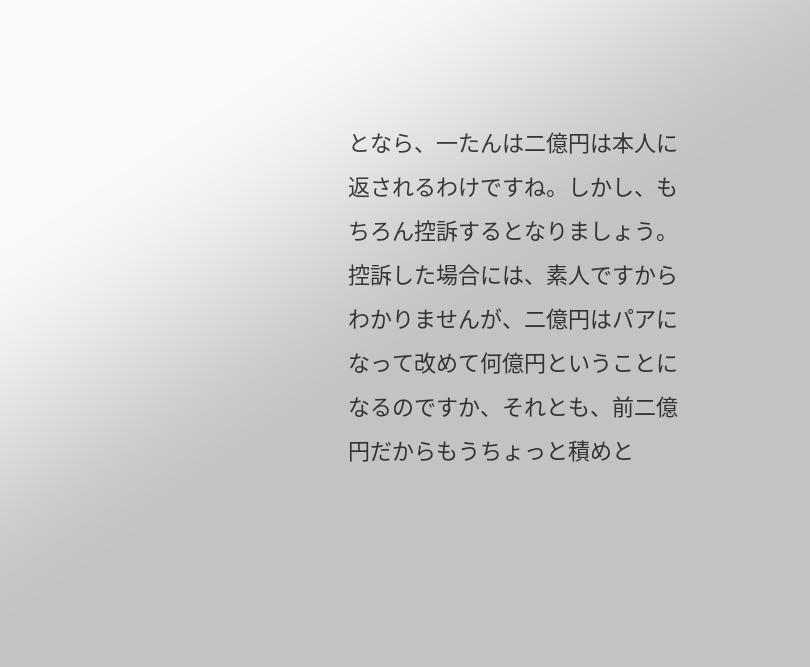となら、一たんは二億円は本人に返されるわけですね。しかし、もちろん控訴するとなりましょう。控訴した場合には、素人ですからわかりませんが、二億円はパアになって改めて何億円ということになるのですか、それとも、前二億円だからもうちょっと積めと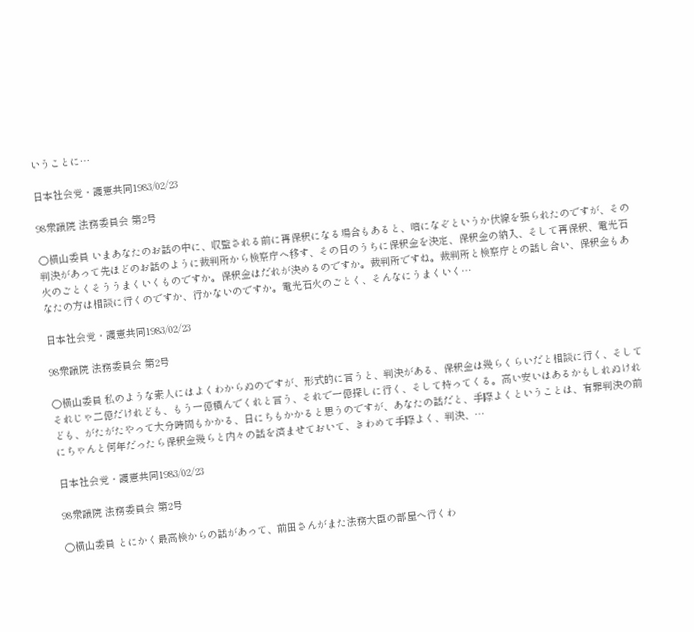いうことに…

日本社会党・護憲共同1983/02/23

98衆議院 法務委員会 第2号

○横山委員 いまあなたのお話の中に、収監される前に再保釈になる場合もあると、暗になぞというか伏線を張られたのですが、その判決があって先ほどのお話のように裁判所から検察庁へ移す、その日のうちに保釈金を決定、保釈金の納入、そして再保釈、電光石火のごとくそううまくいくものですか。保釈金はだれが決めるのですか。裁判所ですね。裁判所と検察庁との話し合い、保釈金もあなたの方は相談に行くのですか、行かないのですか。電光石火のごとく、そんなにうまくいく…

日本社会党・護憲共同1983/02/23

98衆議院 法務委員会 第2号

○横山委員 私のような素人にはよくわからぬのですが、形式的に言うと、判決がある、保釈金は幾らくらいだと相談に行く、そしてそれじゃ二億だけれども、もう一億積んでくれと言う、それで一億探しに行く、そして持ってくる。高い安いはあるかもしれぬけれども、がたがたやって大分時間もかかる、日にちもかかると思うのですが、あなたの話だと、手際よくということは、有罪判決の前にちゃんと何年だったら保釈金幾らと内々の話を済ませておいて、きわめて手際よく、判決、…

日本社会党・護憲共同1983/02/23

98衆議院 法務委員会 第2号

○横山委員 とにかく最高検からの話があって、前田さんがまた法務大臣の部屋へ行くわ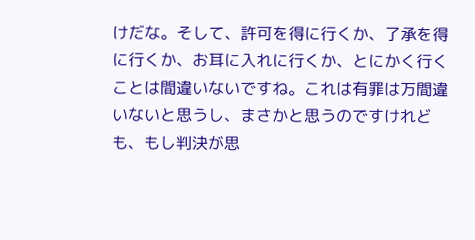けだな。そして、許可を得に行くか、了承を得に行くか、お耳に入れに行くか、とにかく行くことは間違いないですね。これは有罪は万間違いないと思うし、まさかと思うのですけれども、もし判決が思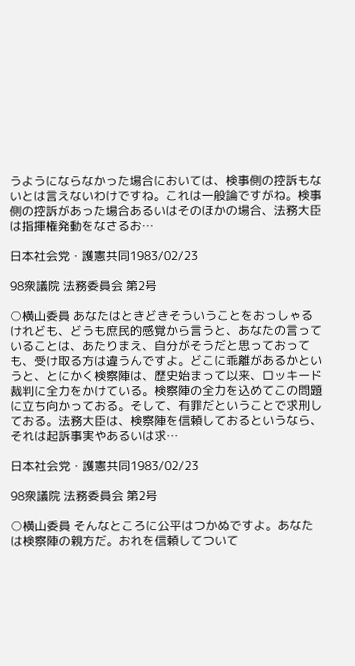うようにならなかった場合においては、検事側の控訴もないとは言えないわけですね。これは一般論ですがね。検事側の控訴があった場合あるいはそのほかの場合、法務大臣は指揮権発動をなさるお…

日本社会党・護憲共同1983/02/23

98衆議院 法務委員会 第2号

○横山委員 あなたはときどきそういうことをおっしゃるけれども、どうも庶民的感覚から言うと、あなたの言っていることは、あたりまえ、自分がそうだと思っておっても、受け取る方は違うんですよ。どこに乖離があるかというと、とにかく検察陣は、歴史始まって以来、ロッキード裁判に全力をかけている。検察陣の全力を込めてこの問題に立ち向かっておる。そして、有罪だということで求刑しておる。法務大臣は、検察陣を信頼しておるというなら、それは起訴事実やあるいは求…

日本社会党・護憲共同1983/02/23

98衆議院 法務委員会 第2号

○横山委員 そんなところに公平はつかぬですよ。あなたは検察陣の親方だ。おれを信頼してついて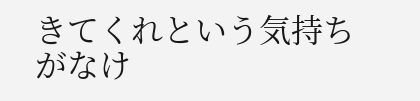きてくれという気持ちがなけ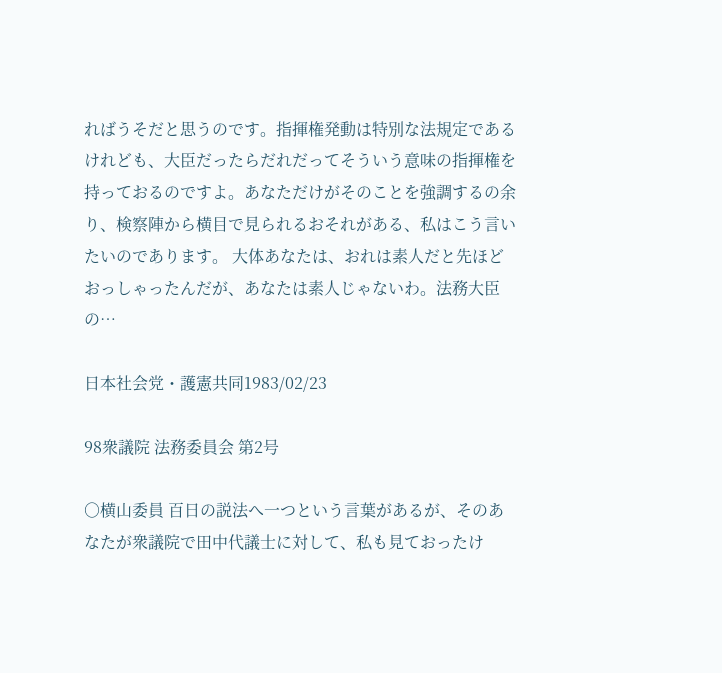ればうそだと思うのです。指揮権発動は特別な法規定であるけれども、大臣だったらだれだってそういう意味の指揮権を持っておるのですよ。あなただけがそのことを強調するの余り、検察陣から横目で見られるおそれがある、私はこう言いたいのであります。 大体あなたは、おれは素人だと先ほどおっしゃったんだが、あなたは素人じゃないわ。法務大臣の…

日本社会党・護憲共同1983/02/23

98衆議院 法務委員会 第2号

○横山委員 百日の説法へ一つという言葉があるが、そのあなたが衆議院で田中代議士に対して、私も見ておったけ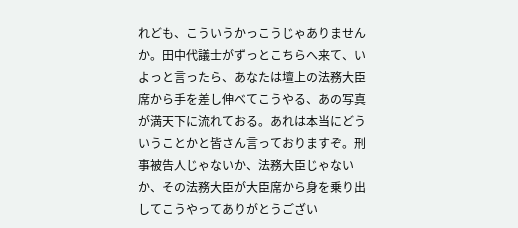れども、こういうかっこうじゃありませんか。田中代議士がずっとこちらへ来て、いよっと言ったら、あなたは壇上の法務大臣席から手を差し伸べてこうやる、あの写真が満天下に流れておる。あれは本当にどういうことかと皆さん言っておりますぞ。刑事被告人じゃないか、法務大臣じゃないか、その法務大臣が大臣席から身を乗り出してこうやってありがとうござい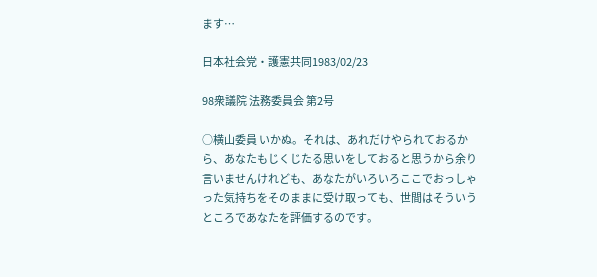ます…

日本社会党・護憲共同1983/02/23

98衆議院 法務委員会 第2号

○横山委員 いかぬ。それは、あれだけやられておるから、あなたもじくじたる思いをしておると思うから余り言いませんけれども、あなたがいろいろここでおっしゃった気持ちをそのままに受け取っても、世間はそういうところであなたを評価するのです。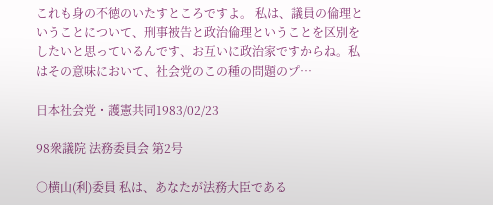これも身の不徳のいたすところですよ。 私は、議員の倫理ということについて、刑事被告と政治倫理ということを区別をしたいと思っているんです、お互いに政治家ですからね。私はその意味において、社会党のこの種の問題のプ…

日本社会党・護憲共同1983/02/23

98衆議院 法務委員会 第2号

○横山(利)委員 私は、あなたが法務大臣である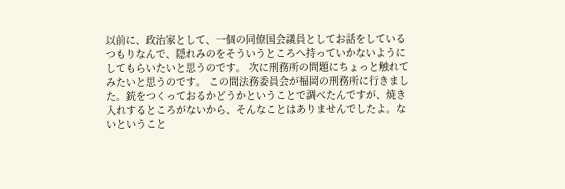以前に、政治家として、一個の同僚国会議員としてお話をしているつもりなんで、隠れみのをそういうところへ持っていかないようにしてもらいたいと思うのです。 次に刑務所の問題にちょっと触れてみたいと思うのです。 この間法務委員会が福岡の刑務所に行きました。銃をつくっておるかどうかということで調べたんですが、焼き入れするところがないから、そんなことはありませんでしたよ。ないということ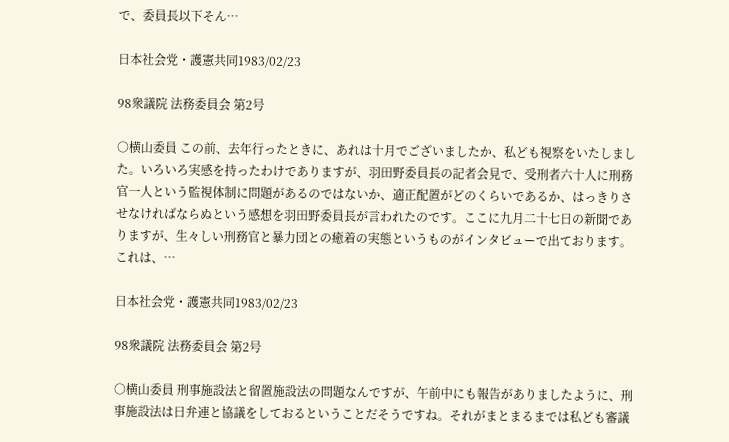で、委員長以下そん…

日本社会党・護憲共同1983/02/23

98衆議院 法務委員会 第2号

○横山委員 この前、去年行ったときに、あれは十月でございましたか、私ども視察をいたしました。いろいろ実感を持ったわけでありますが、羽田野委員長の記者会見で、受刑者六十人に刑務官一人という監視体制に問題があるのではないか、適正配置がどのくらいであるか、はっきりさせなければならぬという感想を羽田野委員長が言われたのです。ここに九月二十七日の新聞でありますが、生々しい刑務官と暴力団との癒着の実態というものがインタビューで出ております。これは、…

日本社会党・護憲共同1983/02/23

98衆議院 法務委員会 第2号

○横山委員 刑事施設法と留置施設法の問題なんですが、午前中にも報告がありましたように、刑事施設法は日弁連と協議をしておるということだそうですね。それがまとまるまでは私ども審議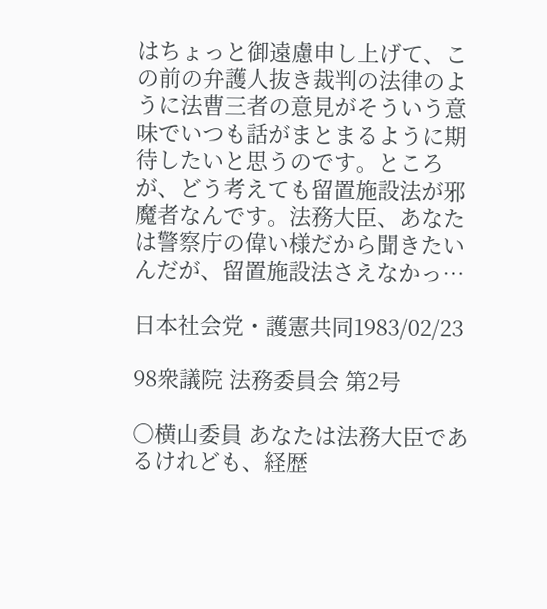はちょっと御遠慮申し上げて、この前の弁護人抜き裁判の法律のように法曹三者の意見がそういう意味でいつも話がまとまるように期待したいと思うのです。ところが、どう考えても留置施設法が邪魔者なんです。法務大臣、あなたは警察庁の偉い様だから聞きたいんだが、留置施設法さえなかっ…

日本社会党・護憲共同1983/02/23

98衆議院 法務委員会 第2号

○横山委員 あなたは法務大臣であるけれども、経歴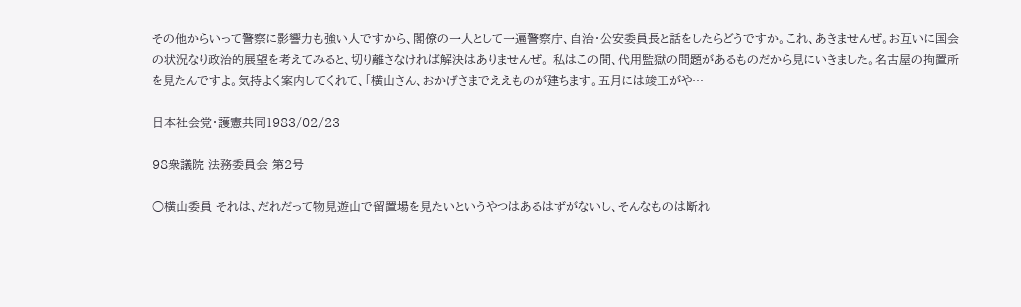その他からいって警察に影響力も強い人ですから、閣僚の一人として一遍警察庁、自治・公安委員長と話をしたらどうですか。これ、あきませんぜ。お互いに国会の状況なり政治的展望を考えてみると、切り離さなければ解決はありませんぜ。 私はこの間、代用監獄の問題があるものだから見にいきました。名古屋の拘置所を見たんですよ。気持よく案内してくれて、「横山さん、おかげさまでええものが建ちます。五月には竣工がや…

日本社会党・護憲共同1983/02/23

98衆議院 法務委員会 第2号

○横山委員 それは、だれだって物見遊山で留置場を見たいというやつはあるはずがないし、そんなものは断れ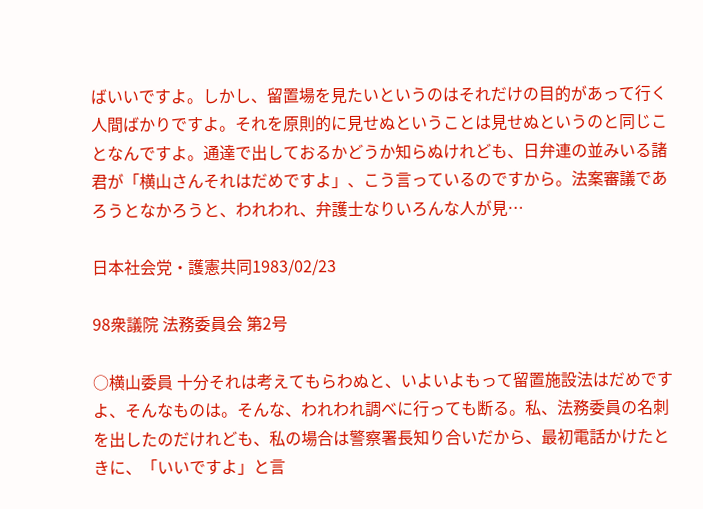ばいいですよ。しかし、留置場を見たいというのはそれだけの目的があって行く人間ばかりですよ。それを原則的に見せぬということは見せぬというのと同じことなんですよ。通達で出しておるかどうか知らぬけれども、日弁連の並みいる諸君が「横山さんそれはだめですよ」、こう言っているのですから。法案審議であろうとなかろうと、われわれ、弁護士なりいろんな人が見…

日本社会党・護憲共同1983/02/23

98衆議院 法務委員会 第2号

○横山委員 十分それは考えてもらわぬと、いよいよもって留置施設法はだめですよ、そんなものは。そんな、われわれ調べに行っても断る。私、法務委員の名刺を出したのだけれども、私の場合は警察署長知り合いだから、最初電話かけたときに、「いいですよ」と言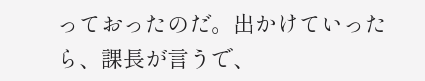っておったのだ。出かけていったら、課長が言うで、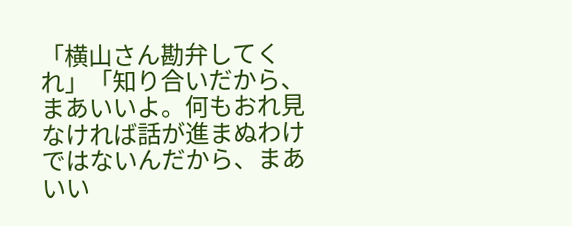「横山さん勘弁してくれ」「知り合いだから、まあいいよ。何もおれ見なければ話が進まぬわけではないんだから、まあいい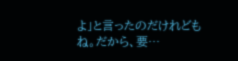よ」と言ったのだけれどもね。だから、要…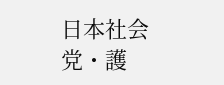日本社会党・護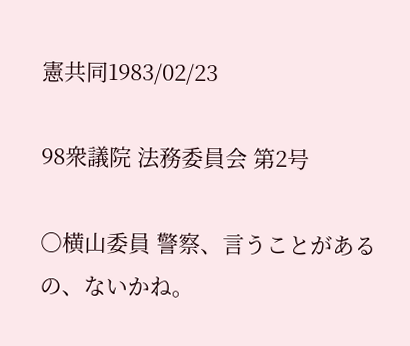憲共同1983/02/23

98衆議院 法務委員会 第2号

○横山委員 警察、言うことがあるの、ないかね。